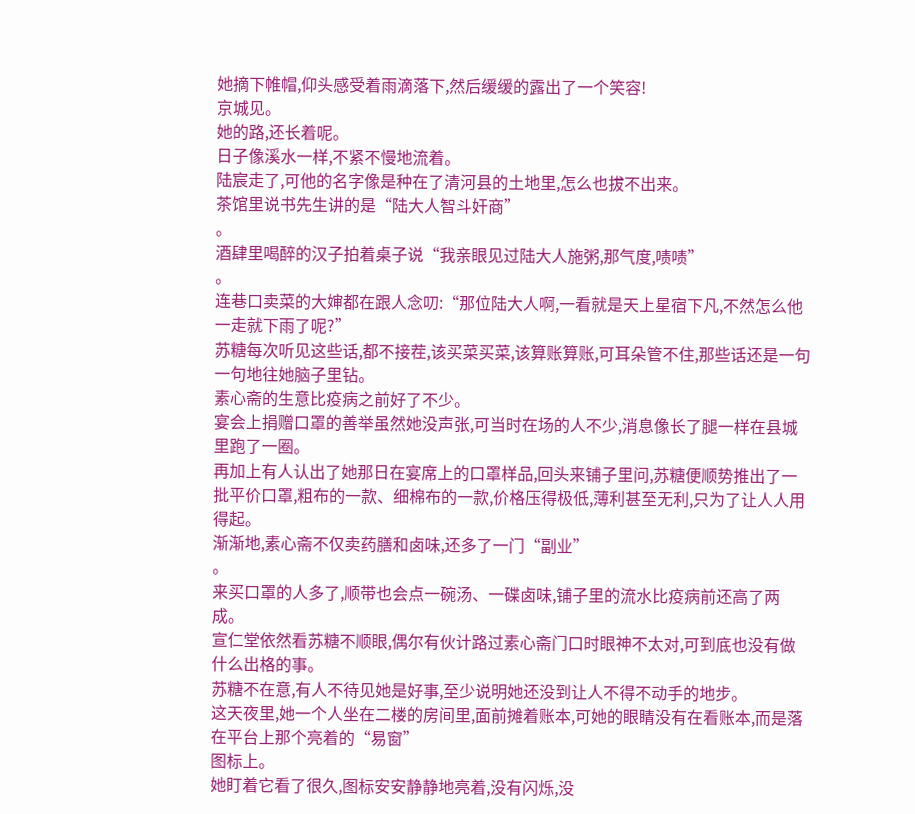她摘下帷帽,仰头感受着雨滴落下,然后缓缓的露出了一个笑容!
京城见。
她的路,还长着呢。
日子像溪水一样,不紧不慢地流着。
陆宸走了,可他的名字像是种在了清河县的土地里,怎么也拔不出来。
茶馆里说书先生讲的是“陆大人智斗奸商”
。
酒肆里喝醉的汉子拍着桌子说“我亲眼见过陆大人施粥,那气度,啧啧”
。
连巷口卖菜的大婶都在跟人念叨:“那位陆大人啊,一看就是天上星宿下凡,不然怎么他一走就下雨了呢?”
苏糖每次听见这些话,都不接茬,该买菜买菜,该算账算账,可耳朵管不住,那些话还是一句一句地往她脑子里钻。
素心斋的生意比疫病之前好了不少。
宴会上捐赠口罩的善举虽然她没声张,可当时在场的人不少,消息像长了腿一样在县城里跑了一圈。
再加上有人认出了她那日在宴席上的口罩样品,回头来铺子里问,苏糖便顺势推出了一批平价口罩,粗布的一款、细棉布的一款,价格压得极低,薄利甚至无利,只为了让人人用得起。
渐渐地,素心斋不仅卖药膳和卤味,还多了一门“副业”
。
来买口罩的人多了,顺带也会点一碗汤、一碟卤味,铺子里的流水比疫病前还高了两成。
宣仁堂依然看苏糖不顺眼,偶尔有伙计路过素心斋门口时眼神不太对,可到底也没有做什么出格的事。
苏糖不在意,有人不待见她是好事,至少说明她还没到让人不得不动手的地步。
这天夜里,她一个人坐在二楼的房间里,面前摊着账本,可她的眼睛没有在看账本,而是落在平台上那个亮着的“易窗”
图标上。
她盯着它看了很久,图标安安静静地亮着,没有闪烁,没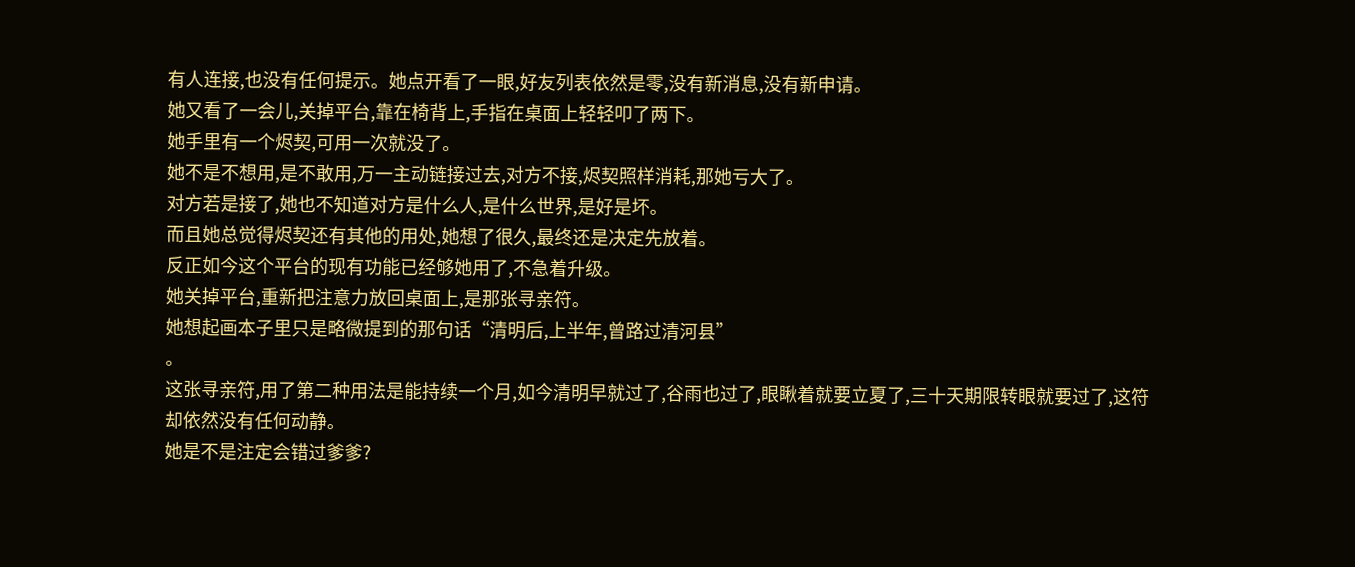有人连接,也没有任何提示。她点开看了一眼,好友列表依然是零,没有新消息,没有新申请。
她又看了一会儿,关掉平台,靠在椅背上,手指在桌面上轻轻叩了两下。
她手里有一个烬契,可用一次就没了。
她不是不想用,是不敢用,万一主动链接过去,对方不接,烬契照样消耗,那她亏大了。
对方若是接了,她也不知道对方是什么人,是什么世界,是好是坏。
而且她总觉得烬契还有其他的用处,她想了很久,最终还是决定先放着。
反正如今这个平台的现有功能已经够她用了,不急着升级。
她关掉平台,重新把注意力放回桌面上,是那张寻亲符。
她想起画本子里只是略微提到的那句话“清明后,上半年,曾路过清河县”
。
这张寻亲符,用了第二种用法是能持续一个月,如今清明早就过了,谷雨也过了,眼瞅着就要立夏了,三十天期限转眼就要过了,这符却依然没有任何动静。
她是不是注定会错过爹爹?